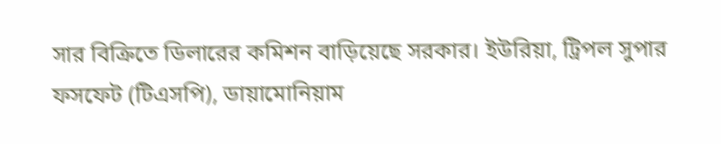সার বিক্রিতে ডিলারের কমিশন বাড়িয়েছে সরকার। ইউরিয়া, ট্রিপল সুপার ফসফেট (টিএসপি), ডায়ামোনিয়াম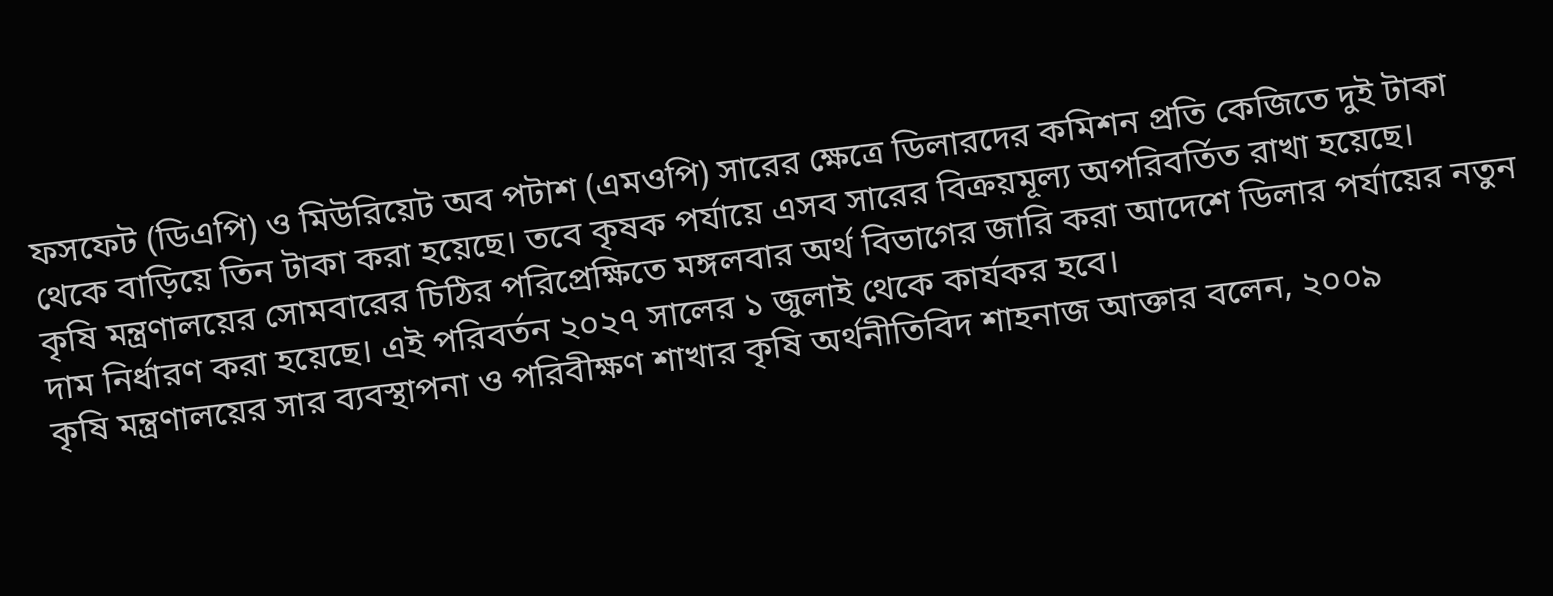ফসফেট (ডিএপি) ও মিউরিয়েট অব পটাশ (এমওপি) সারের ক্ষেত্রে ডিলারদের কমিশন প্রতি কেজিতে দুই টাকা থেকে বাড়িয়ে তিন টাকা করা হয়েছে। তবে কৃষক পর্যায়ে এসব সারের বিক্রয়মূল্য অপরিবর্তিত রাখা হয়েছে।
কৃষি মন্ত্রণালয়ের সোমবারের চিঠির পরিপ্রেক্ষিতে মঙ্গলবার অর্থ বিভাগের জারি করা আদেশে ডিলার পর্যায়ের নতুন দাম নির্ধারণ করা হয়েছে। এই পরিবর্তন ২০২৭ সালের ১ জুলাই থেকে কার্যকর হবে।
কৃষি মন্ত্রণালয়ের সার ব্যবস্থাপনা ও পরিবীক্ষণ শাখার কৃষি অর্থনীতিবিদ শাহনাজ আক্তার বলেন, ২০০৯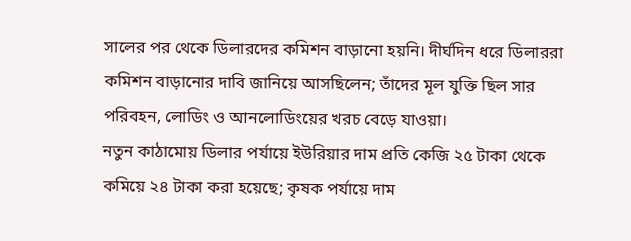সালের পর থেকে ডিলারদের কমিশন বাড়ানো হয়নি। দীর্ঘদিন ধরে ডিলাররা কমিশন বাড়ানোর দাবি জানিয়ে আসছিলেন; তাঁদের মূল যুক্তি ছিল সার পরিবহন, লোডিং ও আনলোডিংয়ের খরচ বেড়ে যাওয়া।
নতুন কাঠামোয় ডিলার পর্যায়ে ইউরিয়ার দাম প্রতি কেজি ২৫ টাকা থেকে কমিয়ে ২৪ টাকা করা হয়েছে; কৃষক পর্যায়ে দাম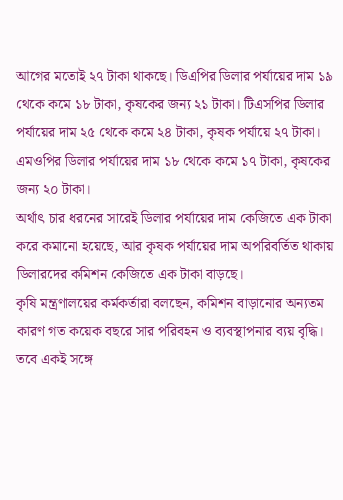আগের মতোই ২৭ টাকা থাকছে। ডিএপির ডিলার পর্যায়ের দাম ১৯ থেকে কমে ১৮ টাকা, কৃষকের জন্য ২১ টাকা। টিএসপির ডিলার পর্যায়ের দাম ২৫ থেকে কমে ২৪ টাকা, কৃষক পর্যায়ে ২৭ টাকা। এমওপির ডিলার পর্যায়ের দাম ১৮ থেকে কমে ১৭ টাকা, কৃষকের জন্য ২০ টাকা।
অর্থাৎ চার ধরনের সারেই ডিলার পর্যায়ের দাম কেজিতে এক টাকা করে কমানো হয়েছে, আর কৃষক পর্যায়ের দাম অপরিবর্তিত থাকায় ডিলারদের কমিশন কেজিতে এক টাকা বাড়ছে।
কৃষি মন্ত্রণালয়ের কর্মকর্তারা বলছেন, কমিশন বাড়ানোর অন্যতম কারণ গত কয়েক বছরে সার পরিবহন ও ব্যবস্থাপনার ব্যয় বৃদ্ধি। তবে একই সঙ্গে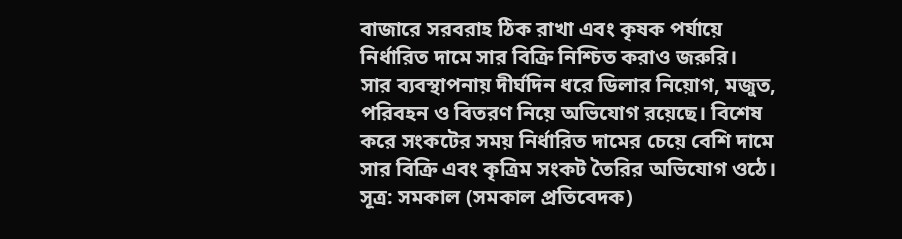বাজারে সরবরাহ ঠিক রাখা এবং কৃষক পর্যায়ে নির্ধারিত দামে সার বিক্রি নিশ্চিত করাও জরুরি।
সার ব্যবস্থাপনায় দীর্ঘদিন ধরে ডিলার নিয়োগ, মজুত, পরিবহন ও বিতরণ নিয়ে অভিযোগ রয়েছে। বিশেষ করে সংকটের সময় নির্ধারিত দামের চেয়ে বেশি দামে সার বিক্রি এবং কৃত্রিম সংকট তৈরির অভিযোগ ওঠে।
সূত্র: সমকাল (সমকাল প্রতিবেদক)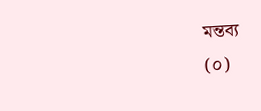মন্তব্য
(০)